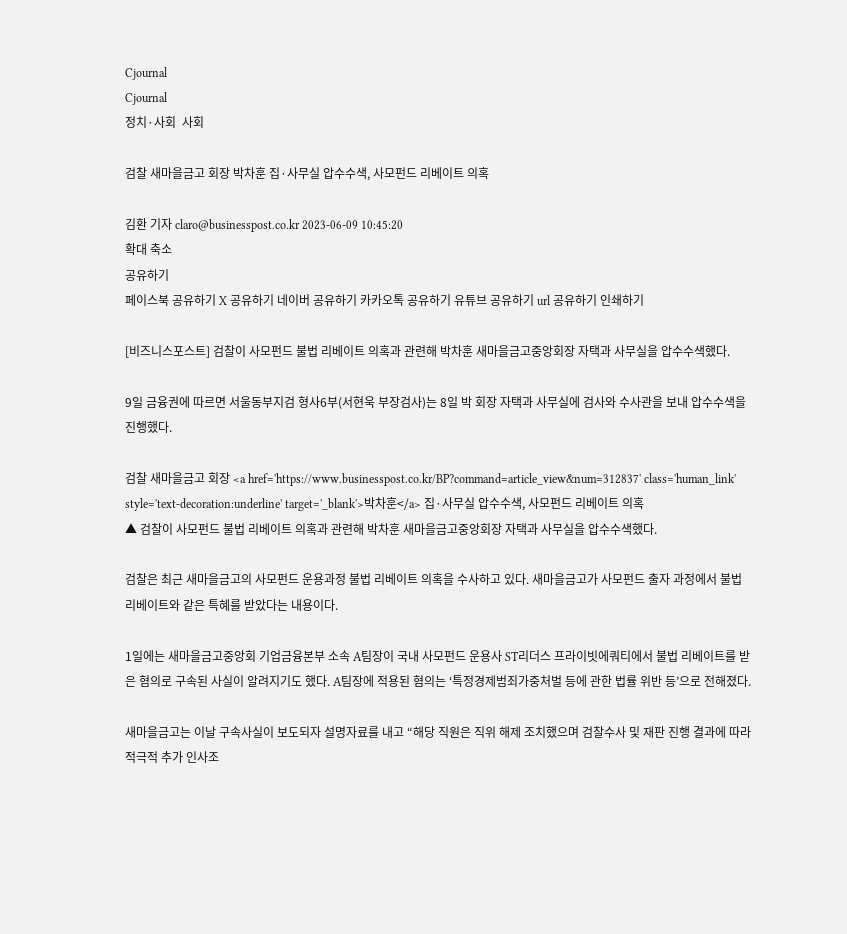Cjournal
Cjournal
정치·사회  사회

검찰 새마을금고 회장 박차훈 집·사무실 압수수색, 사모펀드 리베이트 의혹

김환 기자 claro@businesspost.co.kr 2023-06-09 10:45:20
확대 축소
공유하기
페이스북 공유하기 X 공유하기 네이버 공유하기 카카오톡 공유하기 유튜브 공유하기 url 공유하기 인쇄하기

[비즈니스포스트] 검찰이 사모펀드 불법 리베이트 의혹과 관련해 박차훈 새마을금고중앙회장 자택과 사무실을 압수수색했다.

9일 금융권에 따르면 서울동부지검 형사6부(서현욱 부장검사)는 8일 박 회장 자택과 사무실에 검사와 수사관을 보내 압수수색을 진행했다.

검찰 새마을금고 회장 <a href='https://www.businesspost.co.kr/BP?command=article_view&num=312837' class='human_link' style='text-decoration:underline' target='_blank'>박차훈</a> 집·사무실 압수수색, 사모펀드 리베이트 의혹
▲ 검찰이 사모펀드 불법 리베이트 의혹과 관련해 박차훈 새마을금고중앙회장 자택과 사무실을 압수수색했다.

검찰은 최근 새마을금고의 사모펀드 운용과정 불법 리베이트 의혹을 수사하고 있다. 새마을금고가 사모펀드 출자 과정에서 불법 리베이트와 같은 특혜를 받았다는 내용이다.

1일에는 새마을금고중앙회 기업금융본부 소속 A팀장이 국내 사모펀드 운용사 ST리더스 프라이빗에쿼티에서 불법 리베이트를 받은 혐의로 구속된 사실이 알려지기도 했다. A팀장에 적용된 혐의는 ‘특정경제범죄가중처벌 등에 관한 법률 위반 등’으로 전해졌다.

새마을금고는 이날 구속사실이 보도되자 설명자료를 내고 “해당 직원은 직위 해제 조치했으며 검찰수사 및 재판 진행 결과에 따라 적극적 추가 인사조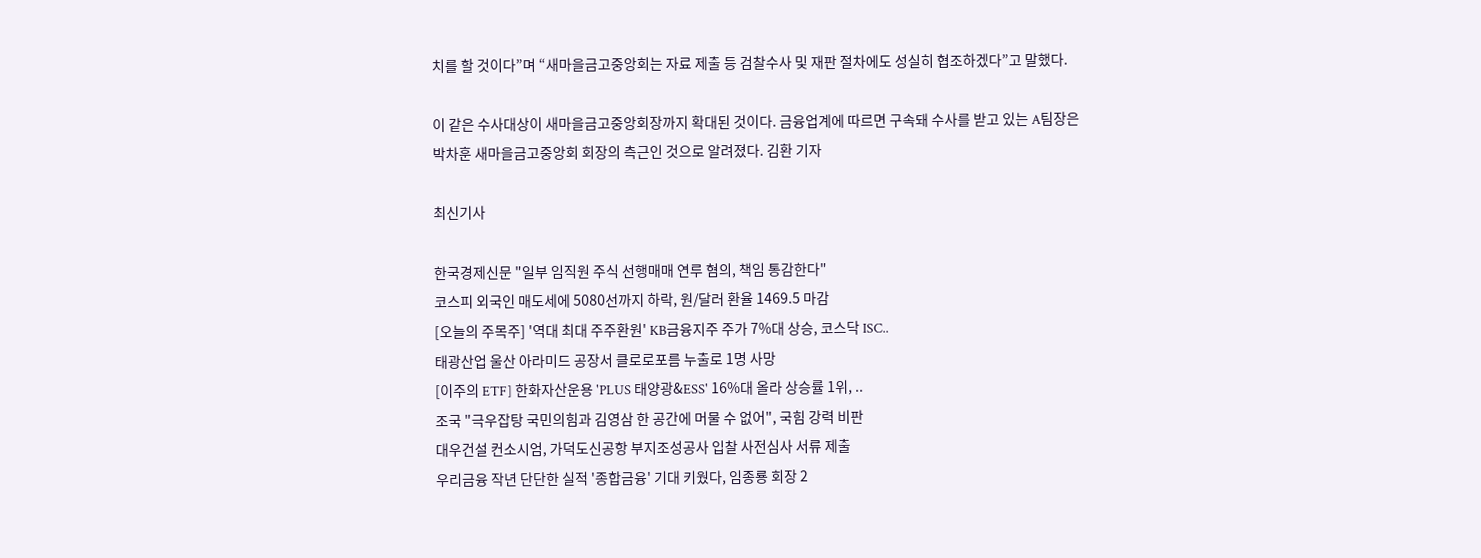치를 할 것이다”며 “새마을금고중앙회는 자료 제출 등 검찰수사 및 재판 절차에도 성실히 협조하겠다”고 말했다.

이 같은 수사대상이 새마을금고중앙회장까지 확대된 것이다. 금융업계에 따르면 구속돼 수사를 받고 있는 A팀장은 박차훈 새마을금고중앙회 회장의 측근인 것으로 알려졌다. 김환 기자

최신기사

한국경제신문 "일부 임직원 주식 선행매매 연루 혐의, 책임 통감한다"
코스피 외국인 매도세에 5080선까지 하락, 원/달러 환율 1469.5 마감
[오늘의 주목주] '역대 최대 주주환원' KB금융지주 주가 7%대 상승, 코스닥 ISC..
태광산업 울산 아라미드 공장서 클로로포름 누출로 1명 사망
[이주의 ETF] 한화자산운용 'PLUS 태양광&ESS' 16%대 올라 상승률 1위, ..
조국 "극우잡탕 국민의힘과 김영삼 한 공간에 머물 수 없어", 국힘 강력 비판
대우건설 컨소시엄, 가덕도신공항 부지조성공사 입찰 사전심사 서류 제출
우리금융 작년 단단한 실적 '종합금융' 기대 키웠다, 임종룡 회장 2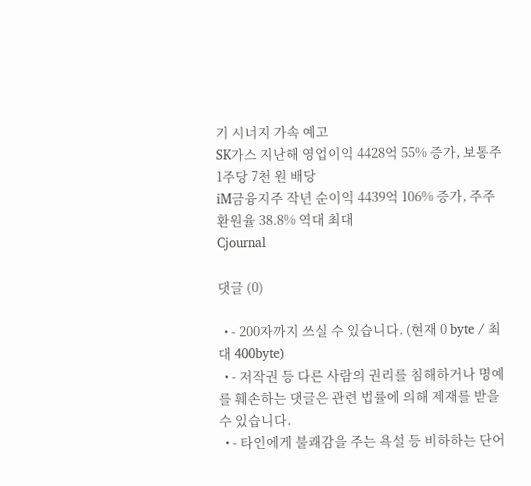기 시너지 가속 예고
SK가스 지난해 영업이익 4428억 55% 증가, 보통주 1주당 7천 원 배당
iM금융지주 작년 순이익 4439억 106% 증가, 주주환원율 38.8% 역대 최대
Cjournal

댓글 (0)

  • - 200자까지 쓰실 수 있습니다. (현재 0 byte / 최대 400byte)
  • - 저작권 등 다른 사람의 권리를 침해하거나 명예를 훼손하는 댓글은 관련 법률에 의해 제재를 받을 수 있습니다.
  • - 타인에게 불쾌감을 주는 욕설 등 비하하는 단어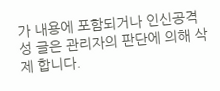가 내용에 포함되거나 인신공격성 글은 관리자의 판단에 의해 삭제 합니다.